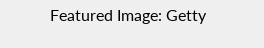Featured Image: Getty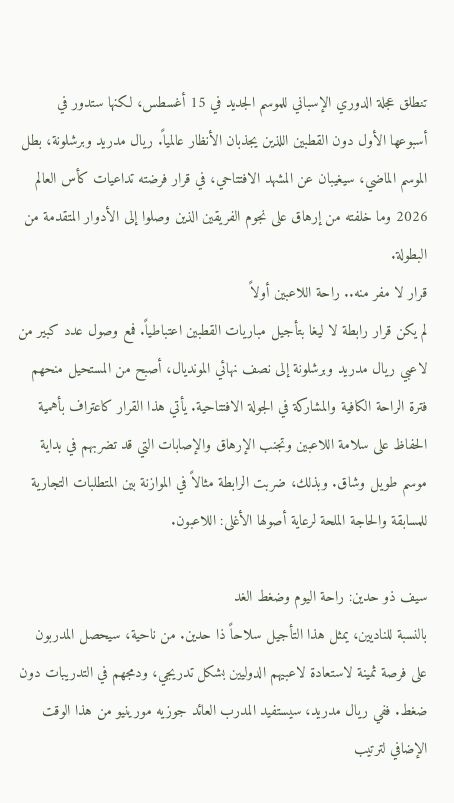تنطلق عجلة الدوري الإسباني للموسم الجديد في 15 أغسطس، لكنها ستدور في أسبوعها الأول دون القطبين اللذين يجذبان الأنظار عالمياً. ريال مدريد وبرشلونة، بطل الموسم الماضي، سيغيبان عن المشهد الافتتاحي، في قرار فرضته تداعيات كأس العالم 2026 وما خلفته من إرهاق على نجوم الفريقين الذين وصلوا إلى الأدوار المتقدمة من البطولة.
قرار لا مفر منه.. راحة اللاعبين أولاً
لم يكن قرار رابطة لا ليغا بتأجيل مباريات القطبين اعتباطياً. فمع وصول عدد كبير من لاعبي ريال مدريد وبرشلونة إلى نصف نهائي المونديال، أصبح من المستحيل منحهم فترة الراحة الكافية والمشاركة في الجولة الافتتاحية. يأتي هذا القرار كاعتراف بأهمية الحفاظ على سلامة اللاعبين وتجنب الإرهاق والإصابات التي قد تضربهم في بداية موسم طويل وشاق. وبذلك، ضربت الرابطة مثالاً في الموازنة بين المتطلبات التجارية للمسابقة والحاجة الملحة لرعاية أصولها الأغلى: اللاعبون.

سيف ذو حدين: راحة اليوم وضغط الغد
بالنسبة للناديين، يمثل هذا التأجيل سلاحاً ذا حدين. من ناحية، سيحصل المدربون على فرصة ثمينة لاستعادة لاعبيهم الدوليين بشكل تدريجي، ودمجهم في التدريبات دون ضغط. ففي ريال مدريد، سيستفيد المدرب العائد جوزيه مورينيو من هذا الوقت الإضافي لترتيب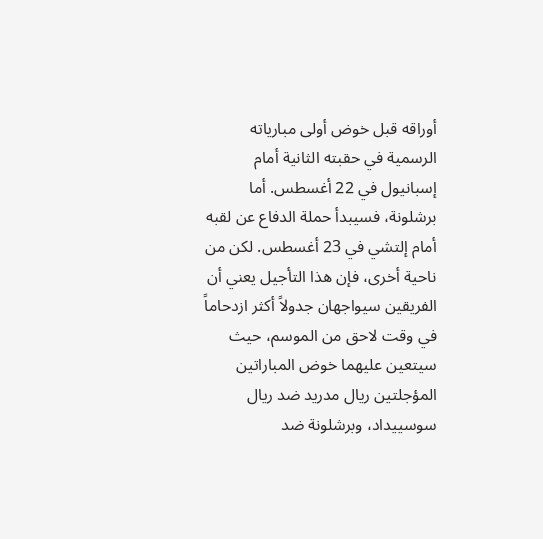أوراقه قبل خوض أولى مبارياته الرسمية في حقبته الثانية أمام إسبانيول في 22 أغسطس. أما برشلونة، فسيبدأ حملة الدفاع عن لقبه أمام إلتشي في 23 أغسطس. لكن من ناحية أخرى، فإن هذا التأجيل يعني أن الفريقين سيواجهان جدولاً أكثر ازدحاماً في وقت لاحق من الموسم، حيث سيتعين عليهما خوض المباراتين المؤجلتين ريال مدريد ضد ريال سوسييداد، وبرشلونة ضد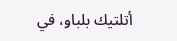أتلتيك بلباو، في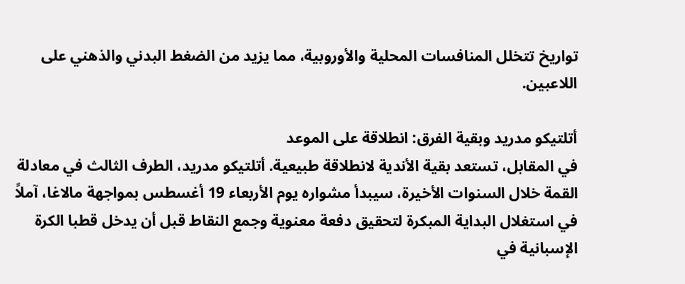تواريخ تتخلل المنافسات المحلية والأوروبية، مما يزيد من الضغط البدني والذهني على اللاعبين.

أتلتيكو مدريد وبقية الفرق: انطلاقة على الموعد
في المقابل، تستعد بقية الأندية لانطلاقة طبيعية. أتلتيكو مدريد، الطرف الثالث في معادلة القمة خلال السنوات الأخيرة، سيبدأ مشواره يوم الأربعاء 19 أغسطس بمواجهة مالاغا، آملاً في استغلال البداية المبكرة لتحقيق دفعة معنوية وجمع النقاط قبل أن يدخل قطبا الكرة الإسبانية في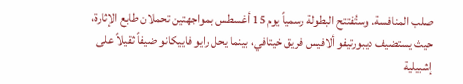صلب المنافسة. وستُفتتح البطولة رسمياً يوم 15 أغسطس بمواجهتين تحملان طابع الإثارة، حيث يستضيف ديبورتيفو ألافيس فريق خيتافي، بينما يحل رايو فاييكانو ضيفاً ثقيلاً على إشبيلية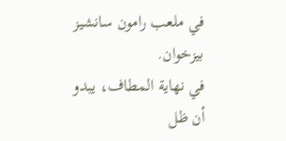في ملعب رامون سانشيز بيزخوان.
في نهاية المطاف، يبدو أن ظل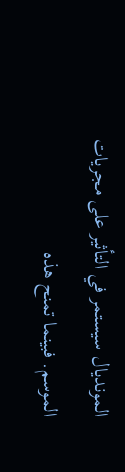المونديال سيستمر في التأثير على مجريات الموسم. فبينما تمنح هذه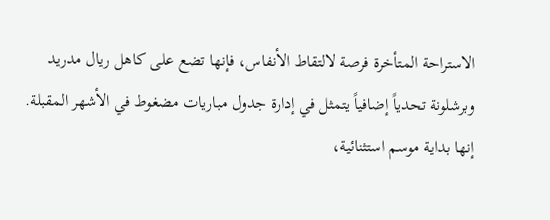الاستراحة المتأخرة فرصة لالتقاط الأنفاس، فإنها تضع على كاهل ريال مدريد وبرشلونة تحدياً إضافياً يتمثل في إدارة جدول مباريات مضغوط في الأشهر المقبلة. إنها بداية موسم استثنائية،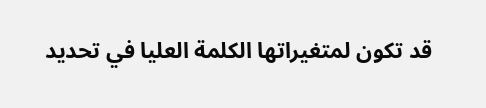قد تكون لمتغيراتها الكلمة العليا في تحديد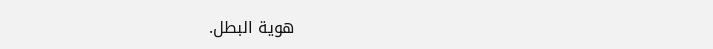هوية البطل.